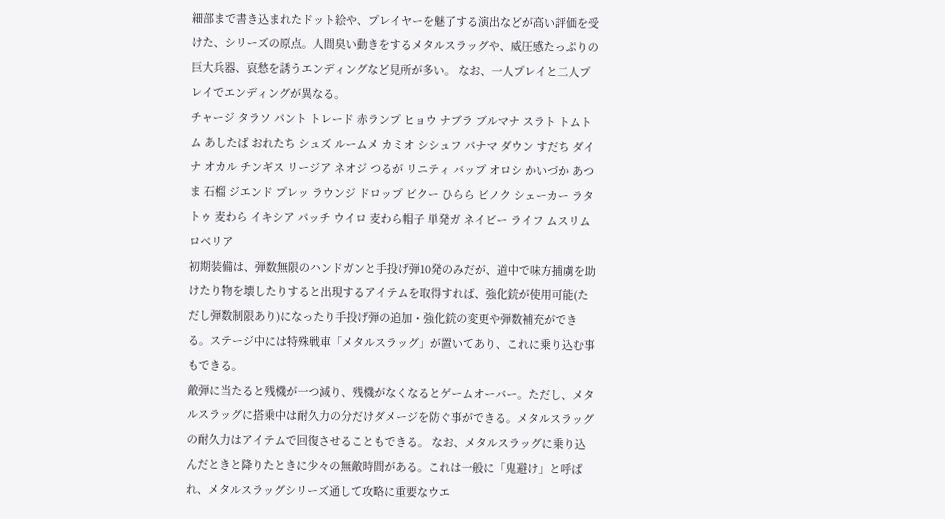細部まで書き込まれたドット絵や、プレイヤーを魅了する演出などが高い評価を受けた、シリーズの原点。人間臭い動きをするメタルスラッグや、威圧感たっぷりの巨大兵器、哀愁を誘うエンディングなど見所が多い。 なお、一人プレイと二人プレイでエンディングが異なる。
チャージ タラソ パント トレード 赤ランプ ヒョウ ナブラ ブルマナ スラト トムトム あしたば おれたち シュズ ルームメ カミオ シシュフ パナマ ダウン すだち ダイナ オカル チンギス リージア ネオジ つるが リニティ バップ オロシ かいづか あつま 石榴 ジエンド プレッ ラウンジ ドロップ ビクー ひらら ビノク シェーカー ラタトゥ 麦わら イキシア パッチ ウイロ 麦わら帽子 単発ガ ネイビー ライフ ムスリム ロベリア
初期装備は、弾数無限のハンドガンと手投げ弾10発のみだが、道中で味方捕虜を助けたり物を壊したりすると出現するアイテムを取得すれば、強化銃が使用可能(ただし弾数制限あり)になったり手投げ弾の追加・強化銃の変更や弾数補充ができる。ステージ中には特殊戦車「メタルスラッグ」が置いてあり、これに乗り込む事もできる。
敵弾に当たると残機が一つ減り、残機がなくなるとゲームオーバー。ただし、メタルスラッグに搭乗中は耐久力の分だけダメージを防ぐ事ができる。メタルスラッグの耐久力はアイテムで回復させることもできる。 なお、メタルスラッグに乗り込んだときと降りたときに少々の無敵時間がある。これは一般に「鬼避け」と呼ばれ、メタルスラッグシリーズ通して攻略に重要なウエ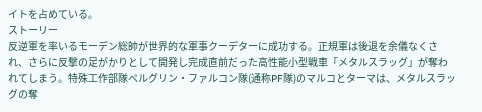イトを占めている。
ストーリー
反逆軍を率いるモーデン総帥が世界的な軍事クーデターに成功する。正規軍は後退を余儀なくされ、さらに反撃の足がかりとして開発し完成直前だった高性能小型戦車「メタルスラッグ」が奪われてしまう。特殊工作部隊ペルグリン・ファルコン隊(通称PF隊)のマルコとターマは、メタルスラッグの奪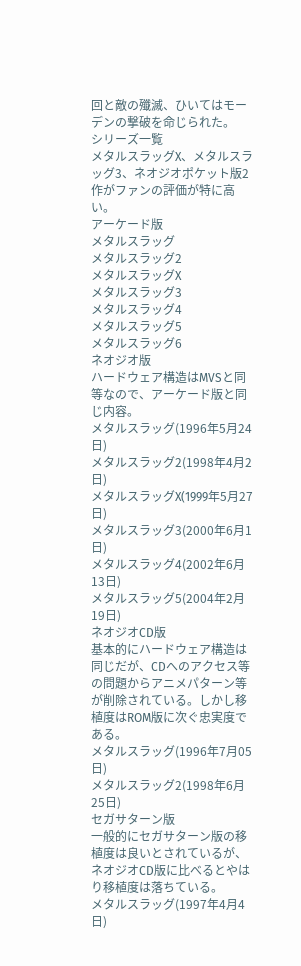回と敵の殲滅、ひいてはモーデンの撃破を命じられた。
シリーズ一覧
メタルスラッグX、メタルスラッグ3、ネオジオポケット版2作がファンの評価が特に高い。
アーケード版
メタルスラッグ
メタルスラッグ2
メタルスラッグX
メタルスラッグ3
メタルスラッグ4
メタルスラッグ5
メタルスラッグ6
ネオジオ版
ハードウェア構造はMVSと同等なので、アーケード版と同じ内容。
メタルスラッグ(1996年5月24日)
メタルスラッグ2(1998年4月2日)
メタルスラッグX(1999年5月27日)
メタルスラッグ3(2000年6月1日)
メタルスラッグ4(2002年6月13日)
メタルスラッグ5(2004年2月19日)
ネオジオCD版
基本的にハードウェア構造は同じだが、CDへのアクセス等の問題からアニメパターン等が削除されている。しかし移植度はROM版に次ぐ忠実度である。
メタルスラッグ(1996年7月05日)
メタルスラッグ2(1998年6月25日)
セガサターン版
一般的にセガサターン版の移植度は良いとされているが、ネオジオCD版に比べるとやはり移植度は落ちている。
メタルスラッグ(1997年4月4日)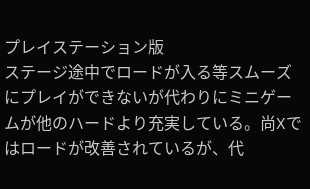プレイステーション版
ステージ途中でロードが入る等スムーズにプレイができないが代わりにミニゲームが他のハードより充実している。尚Xではロードが改善されているが、代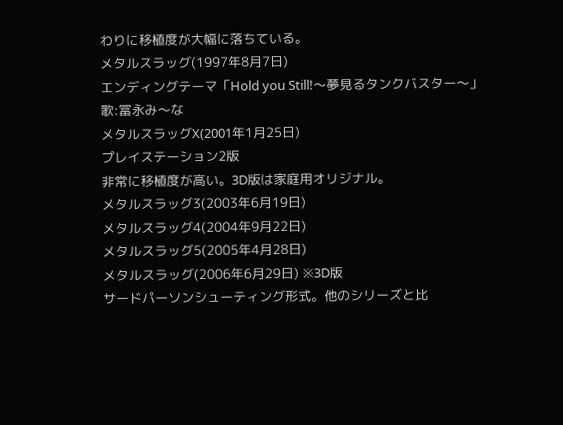わりに移植度が大幅に落ちている。
メタルスラッグ(1997年8月7日)
エンディングテーマ「Hold you Still!〜夢見るタンクバスター〜」歌:冨永み〜な
メタルスラッグX(2001年1月25日)
プレイステーション2版
非常に移植度が高い。3D版は家庭用オリジナル。
メタルスラッグ3(2003年6月19日)
メタルスラッグ4(2004年9月22日)
メタルスラッグ5(2005年4月28日)
メタルスラッグ(2006年6月29日) ※3D版
サードパーソンシューティング形式。他のシリーズと比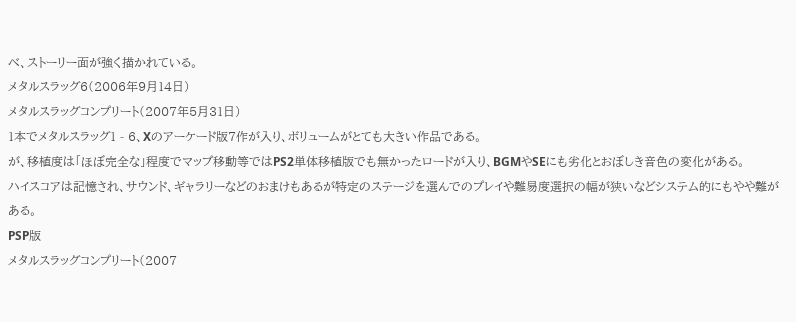べ、ストーリー面が強く描かれている。
メタルスラッグ6(2006年9月14日)
メタルスラッグコンプリート(2007年5月31日)
1本でメタルスラッグ1 - 6、Xのアーケード版7作が入り、ボリュームがとても大きい作品である。
が、移植度は「ほぼ完全な」程度でマップ移動等ではPS2単体移植版でも無かったロードが入り、BGMやSEにも劣化とおぼしき音色の変化がある。
ハイスコアは記憶され、サウンド、ギャラリーなどのおまけもあるが特定のステージを選んでのプレイや難易度選択の幅が狭いなどシステム的にもやや難がある。
PSP版
メタルスラッグコンプリート(2007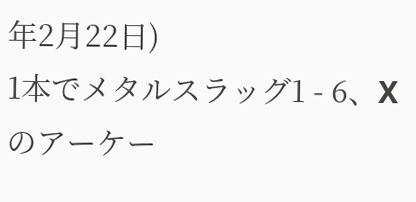年2月22日)
1本でメタルスラッグ1 - 6、Xのアーケー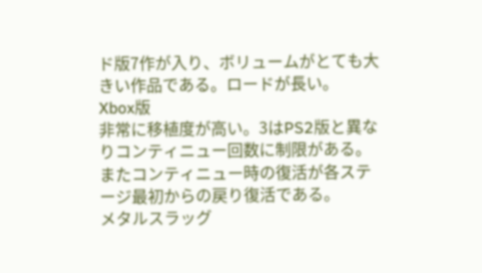ド版7作が入り、ボリュームがとても大きい作品である。ロードが長い。
Xbox版
非常に移植度が高い。3はPS2版と異なりコンティニュー回数に制限がある。またコンティニュー時の復活が各ステージ最初からの戻り復活である。
メタルスラッグ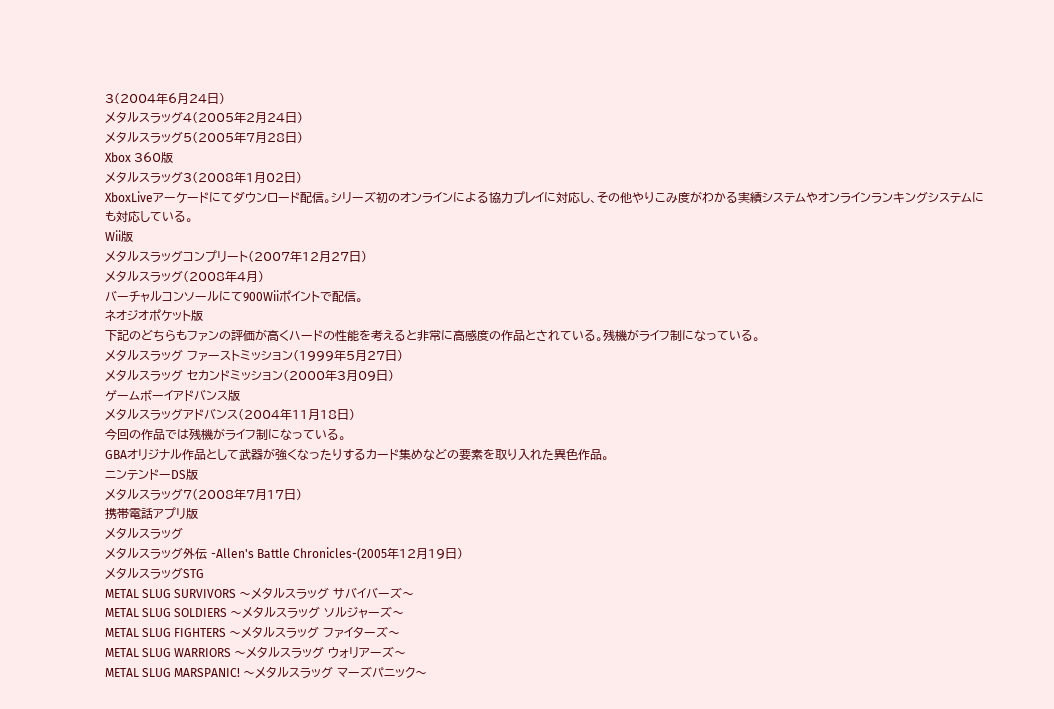3(2004年6月24日)
メタルスラッグ4(2005年2月24日)
メタルスラッグ5(2005年7月28日)
Xbox 360版
メタルスラッグ3(2008年1月02日)
XboxLiveアーケードにてダウンロード配信。シリーズ初のオンラインによる協力プレイに対応し、その他やりこみ度がわかる実績システムやオンラインランキングシステムにも対応している。
Wii版
メタルスラッグコンプリート(2007年12月27日)
メタルスラッグ(2008年4月)
バーチャルコンソールにて900Wiiポイントで配信。
ネオジオポケット版
下記のどちらもファンの評価が高くハードの性能を考えると非常に高感度の作品とされている。残機がライフ制になっている。
メタルスラッグ ファーストミッション(1999年5月27日)
メタルスラッグ セカンドミッション(2000年3月09日)
ゲームボーイアドバンス版
メタルスラッグアドバンス(2004年11月18日)
今回の作品では残機がライフ制になっている。
GBAオリジナル作品として武器が強くなったりするカード集めなどの要素を取り入れた異色作品。
ニンテンドーDS版
メタルスラッグ7(2008年7月17日)
携帯電話アプリ版
メタルスラッグ
メタルスラッグ外伝 -Allen's Battle Chronicles-(2005年12月19日)
メタルスラッグSTG
METAL SLUG SURVIVORS 〜メタルスラッグ サバイバーズ〜
METAL SLUG SOLDIERS 〜メタルスラッグ ソルジャーズ〜
METAL SLUG FIGHTERS 〜メタルスラッグ ファイターズ〜
METAL SLUG WARRIORS 〜メタルスラッグ ウォリアーズ〜
METAL SLUG MARSPANIC! 〜メタルスラッグ マーズパニック〜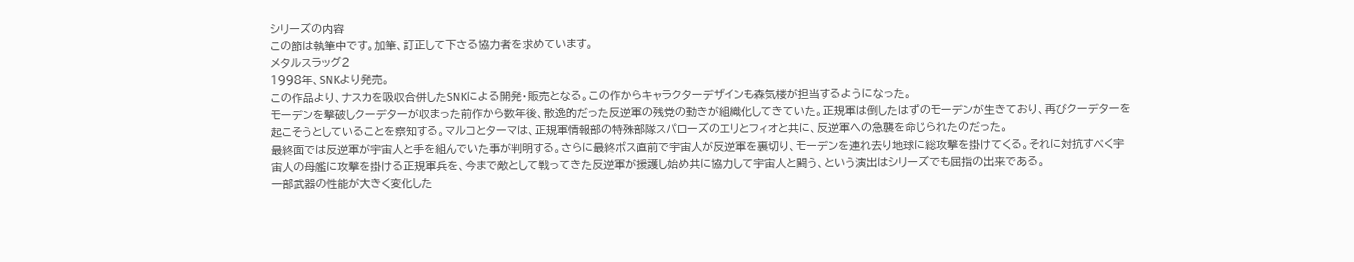シリーズの内容
この節は執筆中です。加筆、訂正して下さる協力者を求めています。
メタルスラッグ2
1998年、SNKより発売。
この作品より、ナスカを吸収合併したSNKによる開発・販売となる。この作からキャラクターデザインも森気楼が担当するようになった。
モーデンを撃破しクーデターが収まった前作から数年後、散逸的だった反逆軍の残党の動きが組織化してきていた。正規軍は倒したはずのモーデンが生きており、再びクーデターを起こそうとしていることを察知する。マルコとターマは、正規軍情報部の特殊部隊スパローズのエリとフィオと共に、反逆軍への急襲を命じられたのだった。
最終面では反逆軍が宇宙人と手を組んでいた事が判明する。さらに最終ボス直前で宇宙人が反逆軍を裏切り、モーデンを連れ去り地球に総攻撃を掛けてくる。それに対抗すべく宇宙人の母艦に攻撃を掛ける正規軍兵を、今まで敵として戦ってきた反逆軍が援護し始め共に協力して宇宙人と闘う、という演出はシリーズでも屈指の出来である。
一部武器の性能が大きく変化した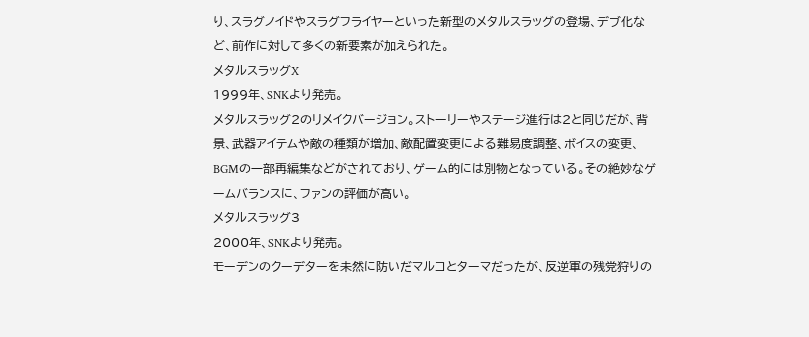り、スラグノイドやスラグフライヤーといった新型のメタルスラッグの登場、デブ化など、前作に対して多くの新要素が加えられた。
メタルスラッグX
1999年、SNKより発売。
メタルスラッグ2のリメイクバージョン。ストーリーやステージ進行は2と同じだが、背景、武器アイテムや敵の種類が増加、敵配置変更による難易度調整、ボイスの変更、BGMの一部再編集などがされており、ゲーム的には別物となっている。その絶妙なゲームバランスに、ファンの評価が高い。
メタルスラッグ3
2000年、SNKより発売。
モーデンのクーデターを未然に防いだマルコとターマだったが、反逆軍の残党狩りの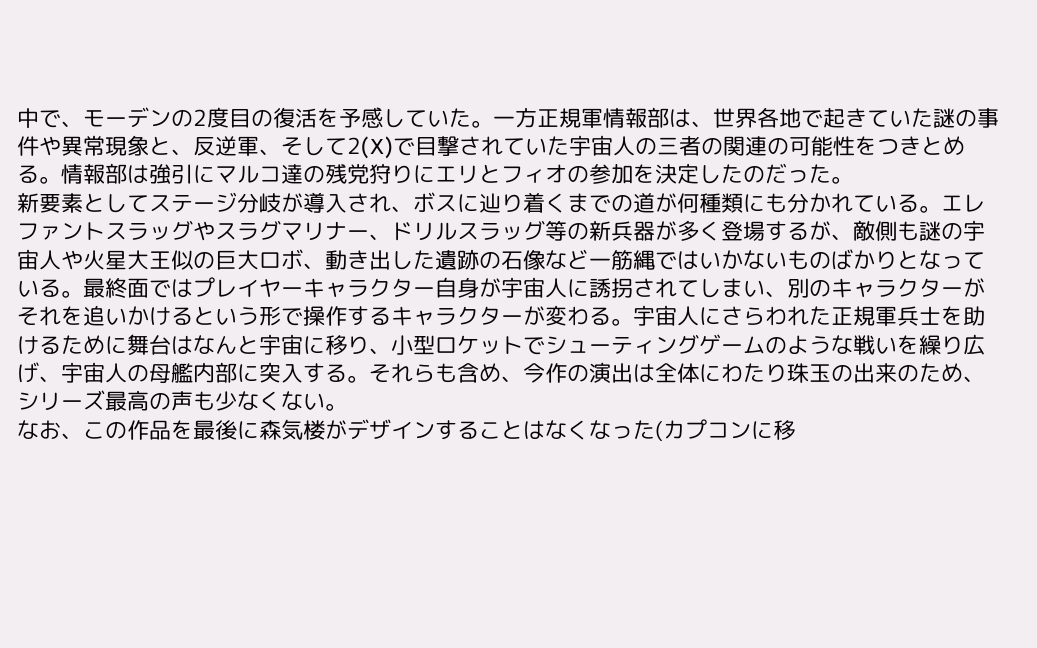中で、モーデンの2度目の復活を予感していた。一方正規軍情報部は、世界各地で起きていた謎の事件や異常現象と、反逆軍、そして2(X)で目撃されていた宇宙人の三者の関連の可能性をつきとめる。情報部は強引にマルコ達の残党狩りにエリとフィオの参加を決定したのだった。
新要素としてステージ分岐が導入され、ボスに辿り着くまでの道が何種類にも分かれている。エレファントスラッグやスラグマリナー、ドリルスラッグ等の新兵器が多く登場するが、敵側も謎の宇宙人や火星大王似の巨大ロボ、動き出した遺跡の石像など一筋縄ではいかないものばかりとなっている。最終面ではプレイヤーキャラクター自身が宇宙人に誘拐されてしまい、別のキャラクターがそれを追いかけるという形で操作するキャラクターが変わる。宇宙人にさらわれた正規軍兵士を助けるために舞台はなんと宇宙に移り、小型ロケットでシューティングゲームのような戦いを繰り広げ、宇宙人の母艦内部に突入する。それらも含め、今作の演出は全体にわたり珠玉の出来のため、シリーズ最高の声も少なくない。
なお、この作品を最後に森気楼がデザインすることはなくなった(カプコンに移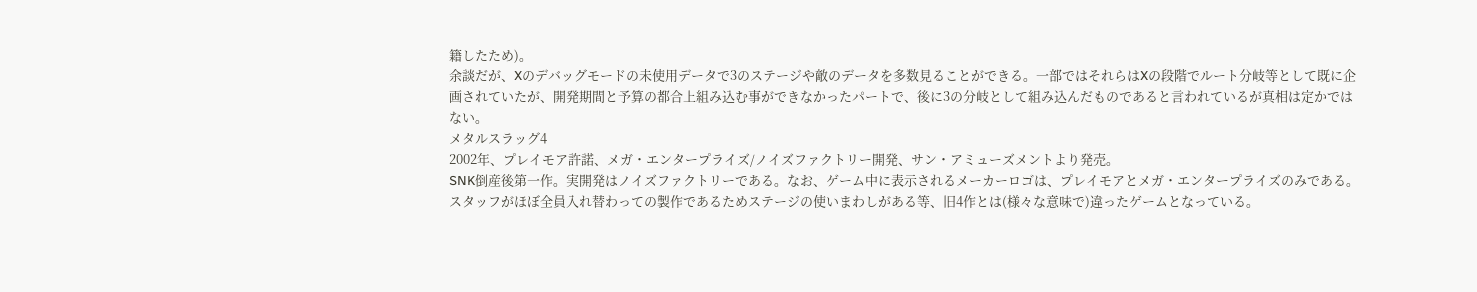籍したため)。
余談だが、Xのデバッグモードの未使用データで3のステージや敵のデータを多数見ることができる。一部ではそれらはXの段階でルート分岐等として既に企画されていたが、開発期間と予算の都合上組み込む事ができなかったパートで、後に3の分岐として組み込んだものであると言われているが真相は定かではない。
メタルスラッグ4
2002年、プレイモア許諾、メガ・エンタープライズ/ノイズファクトリー開発、サン・アミューズメントより発売。
SNK倒産後第一作。実開発はノイズファクトリーである。なお、ゲーム中に表示されるメーカーロゴは、プレイモアとメガ・エンタープライズのみである。 スタッフがほぼ全員入れ替わっての製作であるためステージの使いまわしがある等、旧4作とは(様々な意味で)違ったゲームとなっている。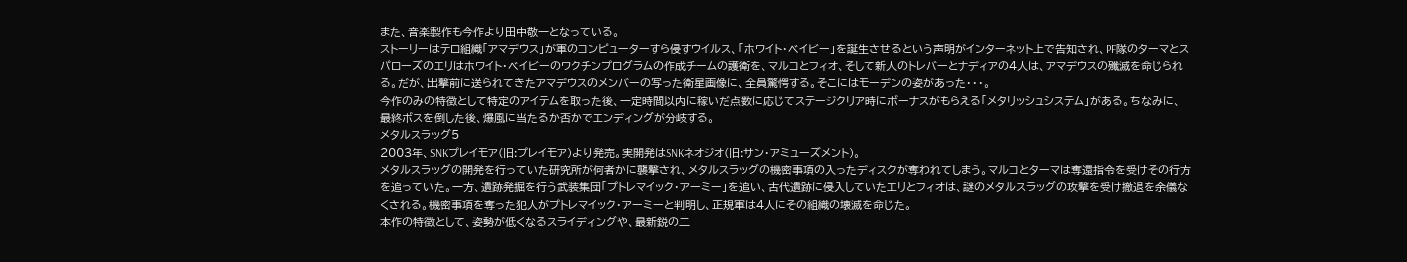また、音楽製作も今作より田中敬一となっている。
ストーリーはテロ組織「アマデウス」が軍のコンピューターすら侵すウイルス、「ホワイト・ベイビー」を誕生させるという声明がインターネット上で告知され、PF隊のターマとスパローズのエリはホワイト・ベイビーのワクチンプログラムの作成チームの護衛を、マルコとフィオ、そして新人のトレバーとナディアの4人は、アマデウスの殲滅を命じられる。だが、出撃前に送られてきたアマデウスのメンバーの写った衛星画像に、全員驚愕する。そこにはモーデンの姿があった・・・。
今作のみの特徴として特定のアイテムを取った後、一定時間以内に稼いだ点数に応じてステージクリア時にボーナスがもらえる「メタリッシュシステム」がある。ちなみに、最終ボスを倒した後、爆風に当たるか否かでエンディングが分岐する。
メタルスラッグ5
2003年、SNKプレイモア(旧:プレイモア)より発売。実開発はSNKネオジオ(旧:サン・アミューズメント)。
メタルスラッグの開発を行っていた研究所が何者かに襲撃され、メタルスラッグの機密事項の入ったディスクが奪われてしまう。マルコとターマは奪還指令を受けその行方を追っていた。一方、遺跡発掘を行う武装集団「プトレマイック・アーミー」を追い、古代遺跡に侵入していたエリとフィオは、謎のメタルスラッグの攻撃を受け撤退を余儀なくされる。機密事項を奪った犯人がプトレマイック・アーミーと判明し、正規軍は4人にその組織の壊滅を命じた。
本作の特徴として、姿勢が低くなるスライディングや、最新鋭の二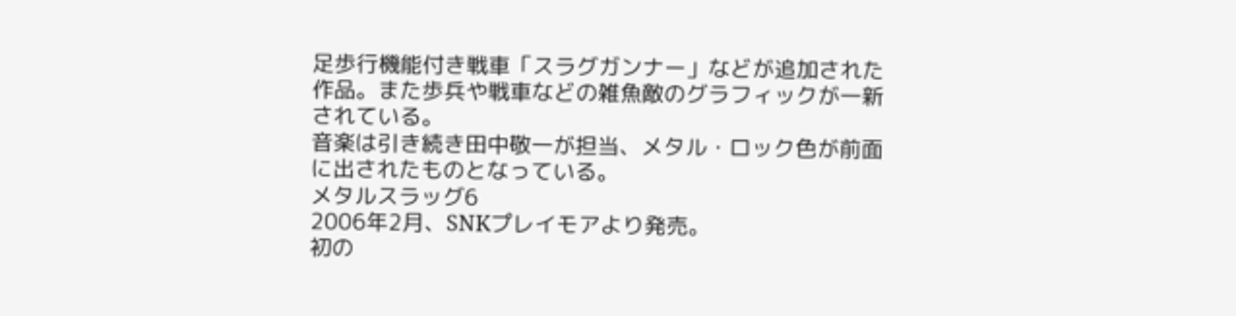足歩行機能付き戦車「スラグガンナー」などが追加された作品。また歩兵や戦車などの雑魚敵のグラフィックが一新されている。
音楽は引き続き田中敬一が担当、メタル・ロック色が前面に出されたものとなっている。
メタルスラッグ6
2006年2月、SNKプレイモアより発売。
初の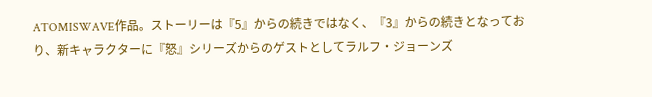ATOMISWAVE作品。ストーリーは『5』からの続きではなく、『3』からの続きとなっており、新キャラクターに『怒』シリーズからのゲストとしてラルフ・ジョーンズ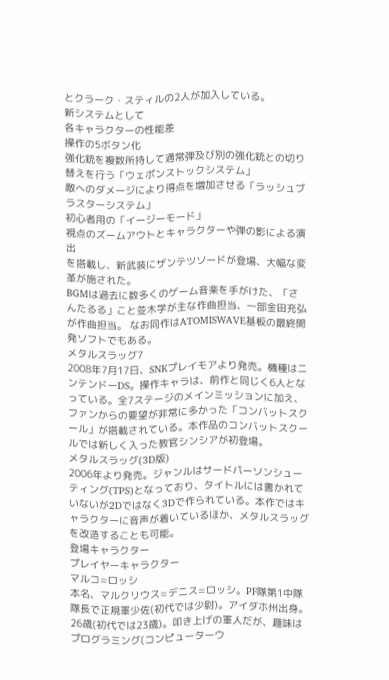とクラーク・スティルの2人が加入している。
新システムとして
各キャラクターの性能差
操作の5ボタン化
強化銃を複数所持して通常弾及び別の強化銃との切り替えを行う「ウェポンストックシステム」
敵へのダメージにより得点を増加させる「ラッシュブラスターシステム」
初心者用の「イージーモード」
視点のズームアウトとキャラクターや弾の影による演出
を搭載し、新武装にザンテツソードが登場、大幅な変革が施された。
BGMは過去に数多くのゲーム音楽を手がけた、「さんたるる」こと並木学が主な作曲担当、一部金田充弘が作曲担当。 なお同作はATOMISWAVE基板の最終開発ソフトでもある。
メタルスラッグ7
2008年7月17日、SNKプレイモアより発売。機種はニンテンドーDS。操作キャラは、前作と同じく6人となっている。全7ステージのメインミッションに加え、ファンからの要望が非常に多かった「コンバットスクール」が搭載されている。本作品のコンバットスクールでは新しく入った教官シンシアが初登場。
メタルスラッグ(3D版)
2006年より発売。ジャンルはサードパーソンシューティング(TPS)となっており、タイトルには書かれていないが2Dではなく3Dで作られている。本作ではキャラクターに音声が着いているほか、メタルスラッグを改造することも可能。
登場キャラクター
プレイヤーキャラクター
マルコ=ロッシ
本名、マルクリウス=デニス=ロッシ。PF隊第1中隊隊長で正規軍少佐(初代では少尉)。アイダホ州出身。26歳(初代では23歳)。叩き上げの軍人だが、趣味はプログラミング(コンピューターウ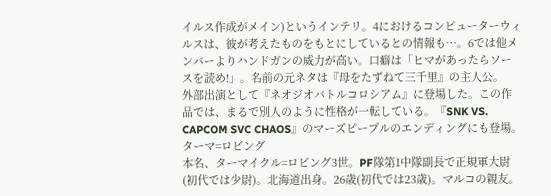イルス作成がメイン)というインテリ。4におけるコンピューターウィルスは、彼が考えたものをもとにしているとの情報も…。6では他メンバーよりハンドガンの威力が高い。口癖は「ヒマがあったらソースを読め!」。名前の元ネタは『母をたずねて三千里』の主人公。
外部出演として『ネオジオバトルコロシアム』に登場した。この作品では、まるで別人のように性格が一転している。『SNK VS. CAPCOM SVC CHAOS』のマーズピープルのエンディングにも登場。
ターマ=ロビング
本名、ターマイクル=ロビング3世。PF隊第1中隊副長で正規軍大尉(初代では少尉)。北海道出身。26歳(初代では23歳)。マルコの親友。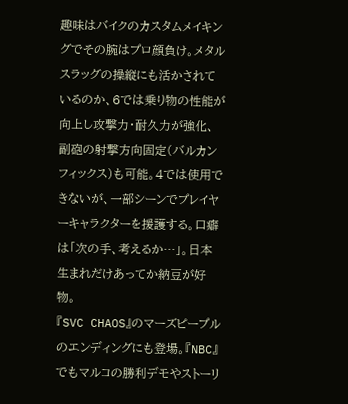趣味はバイクのカスタムメイキングでその腕はプロ顔負け。メタルスラッグの操縦にも活かされているのか、6では乗り物の性能が向上し攻撃力・耐久力が強化、副砲の射撃方向固定(バルカンフィックス)も可能。4では使用できないが、一部シーンでプレイヤーキャラクターを援護する。口癖は「次の手、考えるか…」。日本生まれだけあってか納豆が好物。
『SVC CHAOS』のマーズピープルのエンディングにも登場。『NBC』でもマルコの勝利デモやストーリ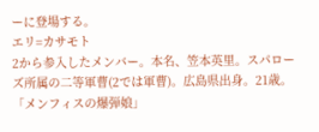ーに登場する。
エリ=カサモト
2から参入したメンバー。本名、笠本英里。スパローズ所属の二等軍曹(2では軍曹)。広島県出身。21歳。「メンフィスの爆弾娘」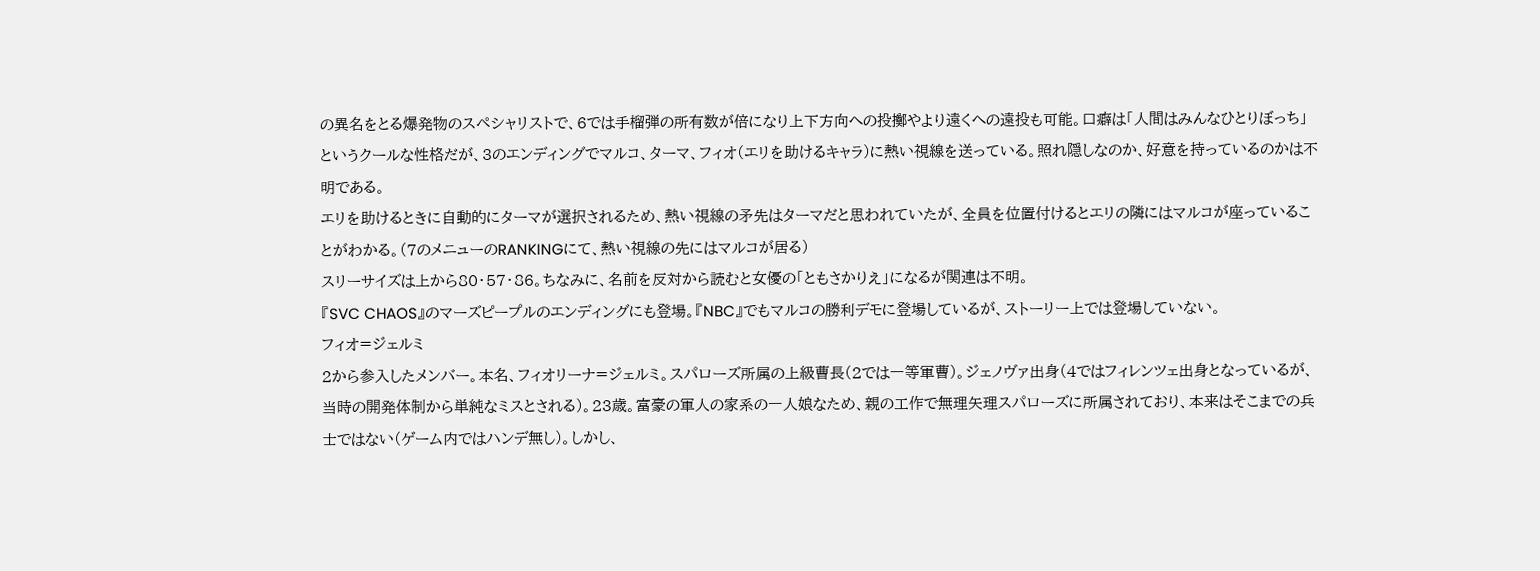の異名をとる爆発物のスペシャリストで、6では手榴弾の所有数が倍になり上下方向への投擲やより遠くへの遠投も可能。口癖は「人間はみんなひとりぼっち」というクールな性格だが、3のエンディングでマルコ、ターマ、フィオ(エリを助けるキャラ)に熱い視線を送っている。照れ隠しなのか、好意を持っているのかは不明である。
エリを助けるときに自動的にターマが選択されるため、熱い視線の矛先はターマだと思われていたが、全員を位置付けるとエリの隣にはマルコが座っていることがわかる。(7のメニューのRANKINGにて、熱い視線の先にはマルコが居る)
スリーサイズは上から80・57・86。ちなみに、名前を反対から読むと女優の「ともさかりえ」になるが関連は不明。
『SVC CHAOS』のマーズピープルのエンディングにも登場。『NBC』でもマルコの勝利デモに登場しているが、ストーリー上では登場していない。
フィオ=ジェルミ
2から参入したメンバー。本名、フィオリーナ=ジェルミ。スパローズ所属の上級曹長(2では一等軍曹)。ジェノヴァ出身(4ではフィレンツェ出身となっているが、当時の開発体制から単純なミスとされる)。23歳。富豪の軍人の家系の一人娘なため、親の工作で無理矢理スパローズに所属されており、本来はそこまでの兵士ではない(ゲーム内ではハンデ無し)。しかし、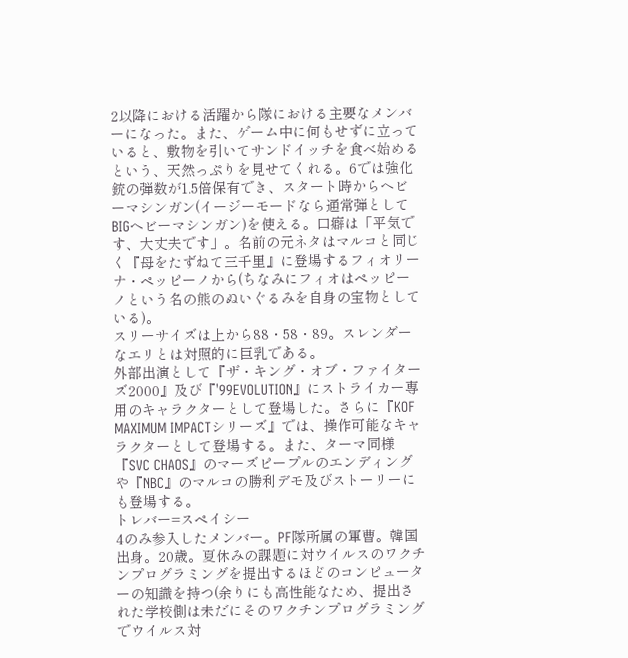2以降における活躍から隊における主要なメンバーになった。また、ゲーム中に何もせずに立っていると、敷物を引いてサンドイッチを食べ始めるという、天然っぷりを見せてくれる。6では強化銃の弾数が1.5倍保有でき、スタート時からヘビーマシンガン(イージーモードなら通常弾としてBIGヘビーマシンガン)を使える。口癖は「平気です、大丈夫です」。名前の元ネタはマルコと同じく『母をたずねて三千里』に登場するフィオリーナ・ペッピーノから(ちなみにフィオはペッピーノという名の熊のぬいぐるみを自身の宝物としている)。
スリーサイズは上から88・58・89。スレンダーなエリとは対照的に巨乳である。
外部出演として『ザ・キング・オブ・ファイターズ2000』及び『'99EVOLUTION』にストライカー専用のキャラクターとして登場した。さらに『KOF MAXIMUM IMPACTシリーズ』では、操作可能なキャラクターとして登場する。また、ターマ同様『SVC CHAOS』のマーズピープルのエンディングや『NBC』のマルコの勝利デモ及びストーリーにも登場する。
トレバー=スペイシー
4のみ参入したメンバー。PF隊所属の軍曹。韓国出身。20歳。夏休みの課題に対ウイルスのワクチンプログラミングを提出するほどのコンピューターの知識を持つ(余りにも高性能なため、提出された学校側は未だにそのワクチンプログラミングでウイルス対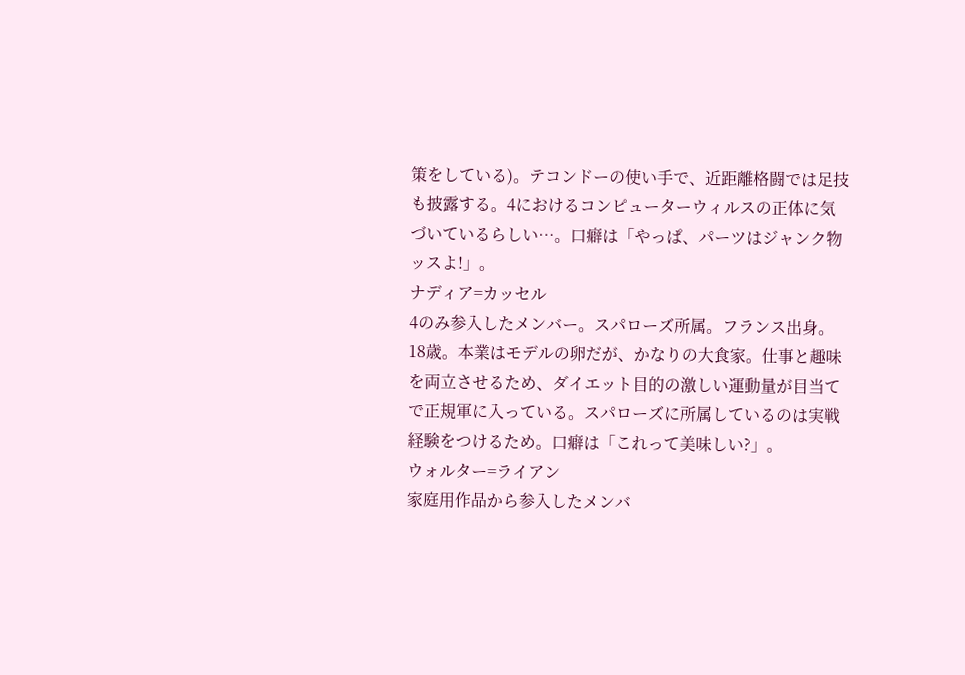策をしている)。テコンドーの使い手で、近距離格闘では足技も披露する。4におけるコンピューターウィルスの正体に気づいているらしい…。口癖は「やっぱ、パーツはジャンク物ッスよ!」。
ナディア=カッセル
4のみ参入したメンバー。スパローズ所属。フランス出身。18歳。本業はモデルの卵だが、かなりの大食家。仕事と趣味を両立させるため、ダイエット目的の激しい運動量が目当てで正規軍に入っている。スパローズに所属しているのは実戦経験をつけるため。口癖は「これって美味しい?」。
ウォルター=ライアン
家庭用作品から参入したメンバ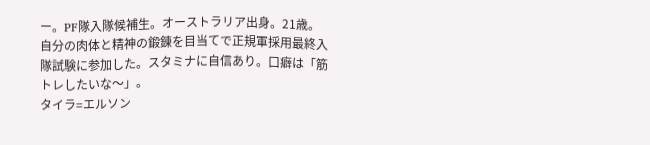ー。PF隊入隊候補生。オーストラリア出身。21歳。自分の肉体と精神の鍛錬を目当てで正規軍採用最終入隊試験に参加した。スタミナに自信あり。口癖は「筋トレしたいな〜」。
タイラ=エルソン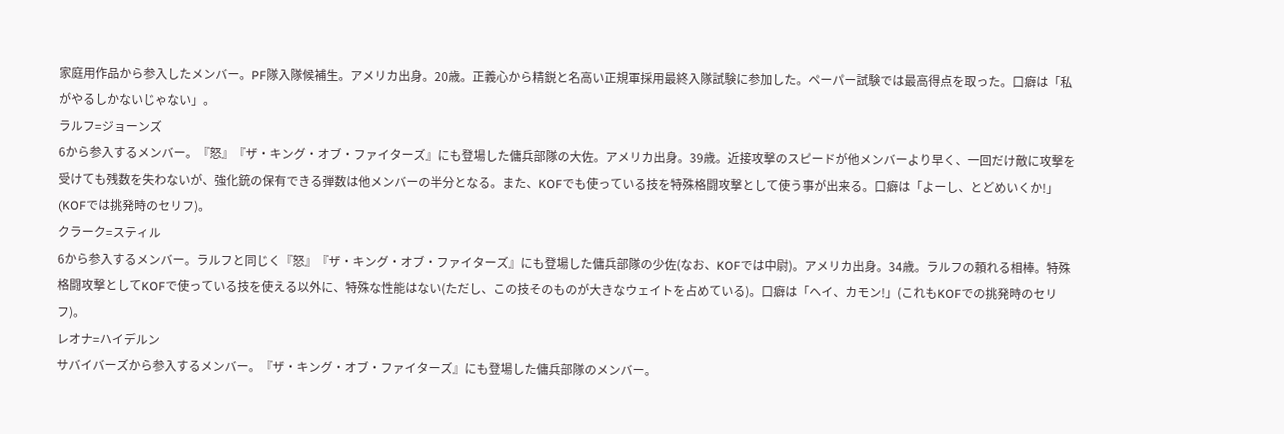家庭用作品から参入したメンバー。PF隊入隊候補生。アメリカ出身。20歳。正義心から精鋭と名高い正規軍採用最終入隊試験に参加した。ペーパー試験では最高得点を取った。口癖は「私がやるしかないじゃない」。
ラルフ=ジョーンズ
6から参入するメンバー。『怒』『ザ・キング・オブ・ファイターズ』にも登場した傭兵部隊の大佐。アメリカ出身。39歳。近接攻撃のスピードが他メンバーより早く、一回だけ敵に攻撃を受けても残数を失わないが、強化銃の保有できる弾数は他メンバーの半分となる。また、KOFでも使っている技を特殊格闘攻撃として使う事が出来る。口癖は「よーし、とどめいくか!」(KOFでは挑発時のセリフ)。
クラーク=スティル
6から参入するメンバー。ラルフと同じく『怒』『ザ・キング・オブ・ファイターズ』にも登場した傭兵部隊の少佐(なお、KOFでは中尉)。アメリカ出身。34歳。ラルフの頼れる相棒。特殊格闘攻撃としてKOFで使っている技を使える以外に、特殊な性能はない(ただし、この技そのものが大きなウェイトを占めている)。口癖は「ヘイ、カモン!」(これもKOFでの挑発時のセリフ)。
レオナ=ハイデルン
サバイバーズから参入するメンバー。『ザ・キング・オブ・ファイターズ』にも登場した傭兵部隊のメンバー。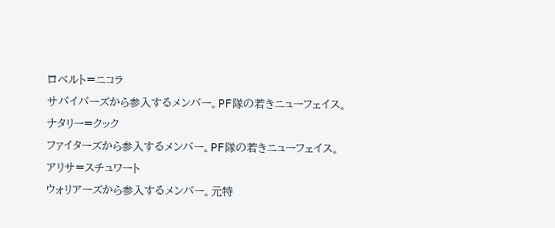ロベルト=ニコラ
サバイバーズから参入するメンバー。PF隊の若きニューフェイス。
ナタリー=クック
ファイターズから参入するメンバー。PF隊の若きニューフェイス。
アリサ=スチュワート
ウォリアーズから参入するメンバー。元特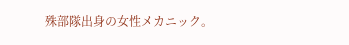殊部隊出身の女性メカニック。